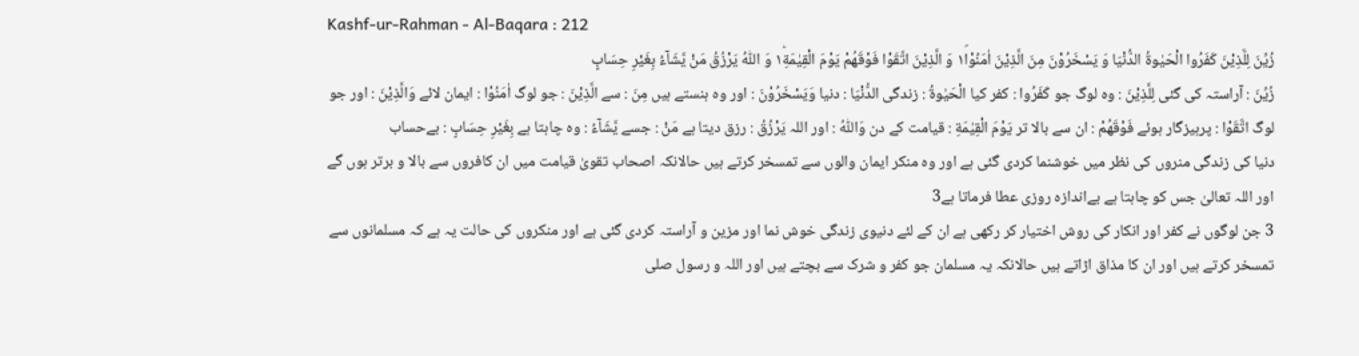Kashf-ur-Rahman - Al-Baqara : 212
زُیِّنَ لِلَّذِیْنَ كَفَرُوا الْحَیٰوةُ الدُّنْیَا وَ یَسْخَرُوْنَ مِنَ الَّذِیْنَ اٰمَنُوْا١ۘ وَ الَّذِیْنَ اتَّقَوْا فَوْقَهُمْ یَوْمَ الْقِیٰمَةِ١ؕ وَ اللّٰهُ یَرْزُقُ مَنْ یَّشَآءُ بِغَیْرِ حِسَابٍ
زُيِّنَ : آراستہ کی گئی لِلَّذِيْنَ : وہ لوگ جو كَفَرُوا : کفر کیا الْحَيٰوةُ : زندگی الدُّنْيَا : دنیا وَيَسْخَرُوْنَ : اور وہ ہنستے ہیں مِنَ : سے الَّذِيْنَ : جو لوگ اٰمَنُوْا : ایمان لائے وَالَّذِيْنَ : اور جو لوگ اتَّقَوْا : پرہیزگار ہوئے فَوْقَهُمْ : ان سے بالا تر يَوْمَ الْقِيٰمَةِ : قیامت کے دن وَاللّٰهُ : اور اللہ يَرْزُقُ : رزق دیتا ہے مَنْ : جسے يَّشَآءُ : وہ چاہتا ہے بِغَيْرِ حِسَابٍ : بےحساب
دنیا کی زندگی منروں کی نظر میں خوشنما کردی گئی ہے اور وہ منکر ایمان والوں سے تمسخر کرتے ہیں حالانکہ اصحاب تقویٰ قیامت میں ان کافروں سے بالا و برتر ہوں گے اور اللہ تعالیٰ جس کو چاہتا ہے بےاندازہ روزی عطا فرماتا ہے3
3 جن لوگوں نے کفر اور انکار کی روش اختیار کر رکھی ہے ان کے لئے دنیوی زندگی خوش نما اور مزین و آراستہ کردی گئی ہے اور منکروں کی حالت یہ ہے کہ مسلمانوں سے تمسخر کرتے ہیں اور ان کا مذاق اڑاتے ہیں حالانکہ یہ مسلمان جو کفر و شرک سے بچتے ہیں اور اللہ و رسول صلى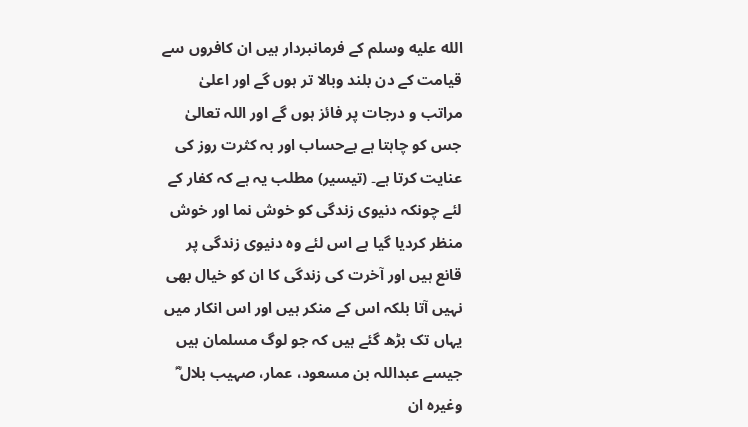الله عليه وسلم کے فرمانبردار ہیں ان کافروں سے قیامت کے دن بلند وبالا تر ہوں گے اور اعلیٰ مراتب و درجات پر فائز ہوں گے اور اللہ تعالیٰ جس کو چاہتا ہے بےحساب اور بہ کثرت روز کی عنایت کرتا ہے۔ (تیسیر) مطلب یہ ہے کہ کفار کے لئے چونکہ دنیوی زندگی کو خوش نما اور خوش منظر کردیا گیا ہے اس لئے وہ دنیوی زندگی پر قانع ہیں اور آخرت کی زندگی کا ان کو خیال بھی نہیں آتا بلکہ اس کے منکر ہیں اور اس انکار میں یہاں تک بڑھ گئے ہیں کہ جو لوگ مسلمان ہیں جیسے عبداللہ بن مسعود، عمار، صہیب بلال ؓ وغیرہ ان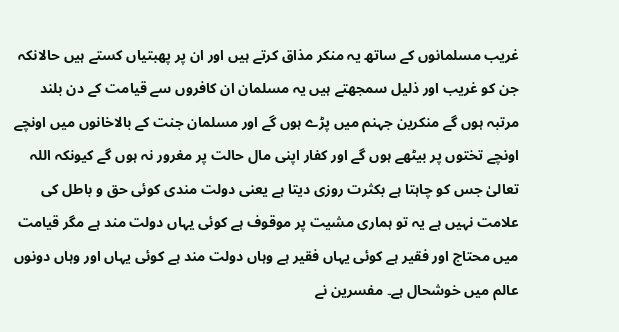غریب مسلمانوں کے ساتھ یہ منکر مذاق کرتے ہیں اور ان پر پھبتیاں کستے ہیں حالانکہ جن کو غریب اور ذلیل سمجھتے ہیں یہ مسلمان ان کافروں سے قیامت کے دن بلند مرتبہ ہوں گے منکرین جہنم میں پڑے ہوں گے اور مسلمان جنت کے بالاخانوں میں اونچے اونچے تختوں پر بیٹھے ہوں گے اور کفار اپنی مال حالت پر مغرور نہ ہوں گے کیونکہ اللہ تعالیٰ جس کو چاہتا ہے بکثرت روزی دیتا ہے یعنی دولت مندی کوئی حق و باطل کی علامت نہیں ہے یہ تو ہماری مشیت پر موقوف ہے کوئی یہاں دولت مند ہے مگر قیامت میں محتاج اور فقیر ہے کوئی یہاں فقیر ہے وہاں دولت مند ہے کوئی یہاں اور وہاں دونوں عالم میں خوشحال ہے۔ مفسرین نے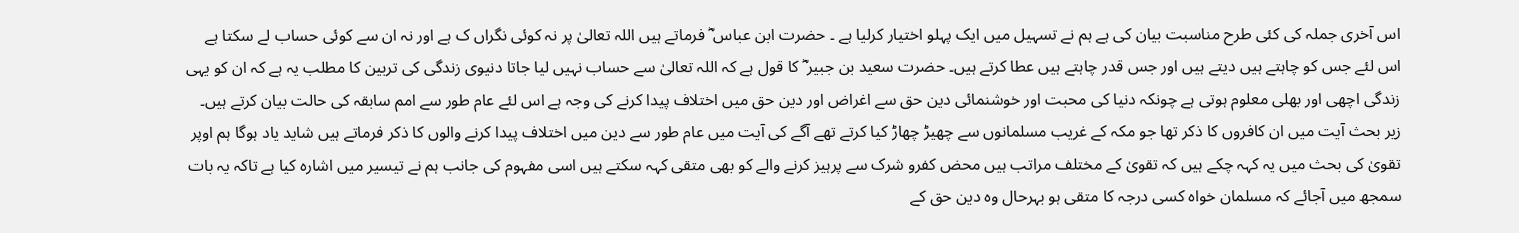اس آخری جملہ کی کئی طرح مناسبت بیان کی ہے ہم نے تسہیل میں ایک پہلو اختیار کرلیا ہے ۔ حضرت ابن عباس ؓ فرماتے ہیں اللہ تعالیٰ پر نہ کوئی نگراں ک ہے اور نہ ان سے کوئی حساب لے سکتا ہے اس لئے جس کو چاہتے ہیں دیتے ہیں اور جس قدر چاہتے ہیں عطا کرتے ہیں۔ حضرت سعید بن جبیر ؓ کا قول ہے کہ اللہ تعالیٰ سے حساب نہیں لیا جاتا دنیوی زندگی کی تربین کا مطلب یہ ہے کہ ان کو یہی زندگی اچھی اور بھلی معلوم ہوتی ہے چونکہ دنیا کی محبت اور خوشنمائی دین حق سے اغراض اور دین حق میں اختلاف پیدا کرنے کی وجہ ہے اس لئے عام طور سے امم سابقہ کی حالت بیان کرتے ہیں۔ زیر بحث آیت میں ان کافروں کا ذکر تھا جو مکہ کے غریب مسلمانوں سے چھیڑ چھاڑ کیا کرتے تھے آگے کی آیت میں عام طور سے دین میں اختلاف پیدا کرنے والوں کا ذکر فرماتے ہیں شاید یاد ہوگا ہم اوپر تقویٰ کی بحث میں یہ کہہ چکے ہیں کہ تقویٰ کے مختلف مراتب ہیں محض کفرو شرک سے پرہیز کرنے والے کو بھی متقی کہہ سکتے ہیں اسی مفہوم کی جانب ہم نے تیسیر میں اشارہ کیا ہے تاکہ یہ بات سمجھ میں آجائے کہ مسلمان خواہ کسی درجہ کا متقی ہو بہرحال وہ دین حق کے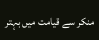منکر سے قیامت میں بہتر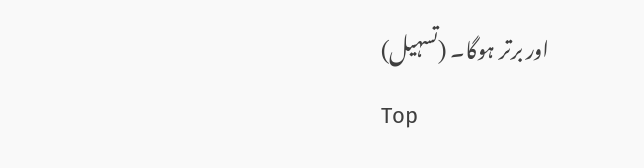اور برتر ہوگا۔ (تسہیل)
Top